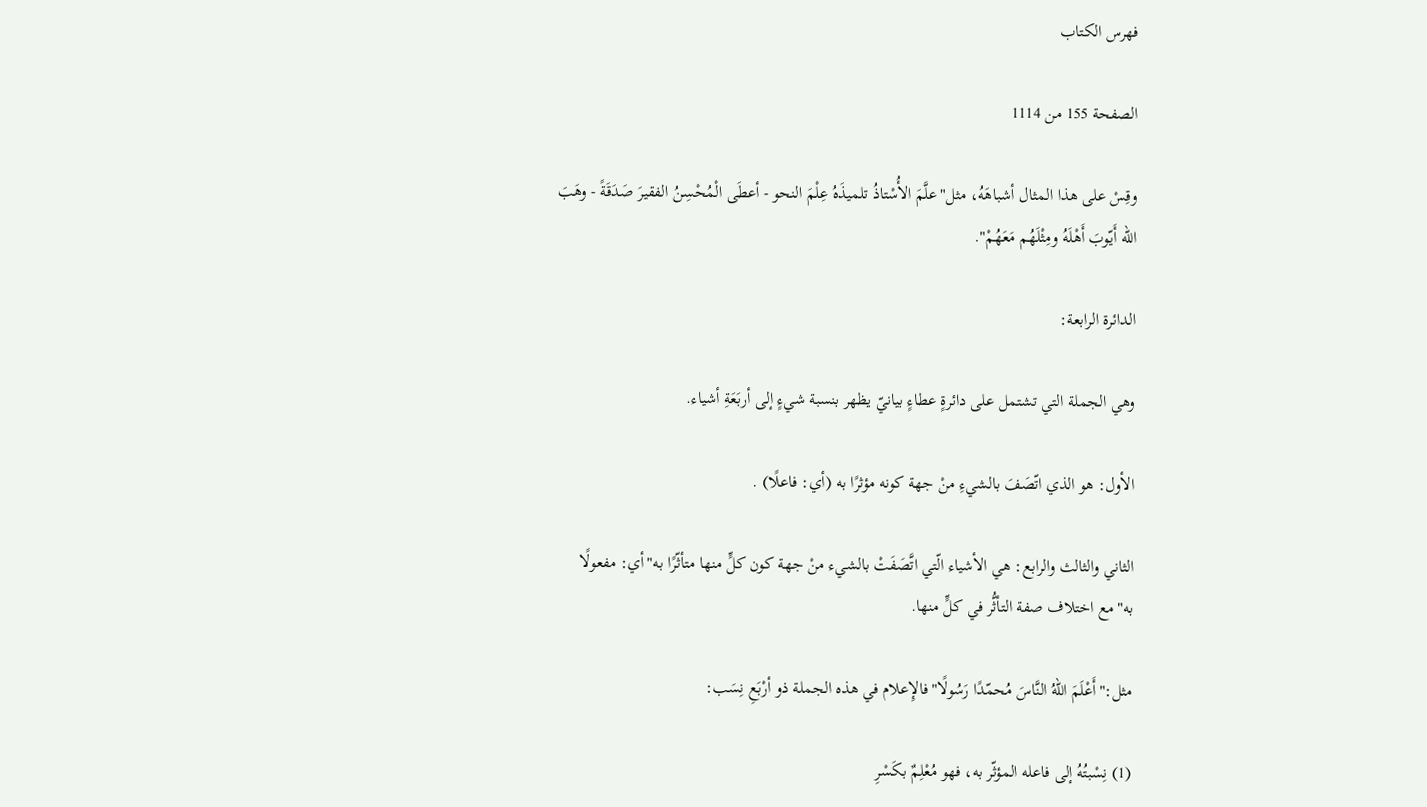فهرس الكتاب

الصفحة 155 من 1114

وقِسْ على هذا المثال أشباهَهُ، مثل"علَّمَ الأُسْتاذُ تلميذَهُ عِلْمَ النحو - أعطَى الْمُحْسِنُ الفقيرَ صَدَقَةً - وهَبَ الله أَيّوبَ أَهْلَهُ ومِثْلَهُم مَعَهُمْ".

الدائرة الرابعة:

وهي الجملة التي تشتمل على دائرةٍ عطاءٍ بيانيّ يظهر بنسبة شيءٍ إلى أربَعَةِ أشياء.

الأول: هو الذي اتّصَفَ بالشيءِ منْ جهة كونه مؤثرًا به (أي: فاعلًا) .

الثاني والثالث والرابع: هي الأشياء الّتي اتَّصَفَتْ بالشيء منْ جهة كون كلٍّ منها متأثّرًا به"أي: مفعولًا به"مع اختلاف صفة التأثُّر في كلٍّ منها.

مثل:"أَعْلَمَ اللهُ النَّاسَ مُحمّدًا رَسُولًا"فالإِعلام في هذه الجملة ذو أرْبَعِ نِسَب:

(1) نِسْبتُهُ إلى فاعله المؤثّر به، فهو مُعْلِمٌ بكَسْرِ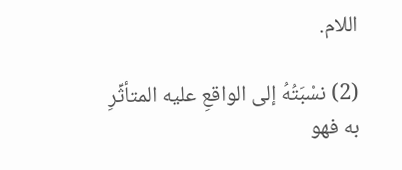اللام.

(2) نسْبَتُهُ إلى الواقعِ عليه المتأثِّرِ به فهو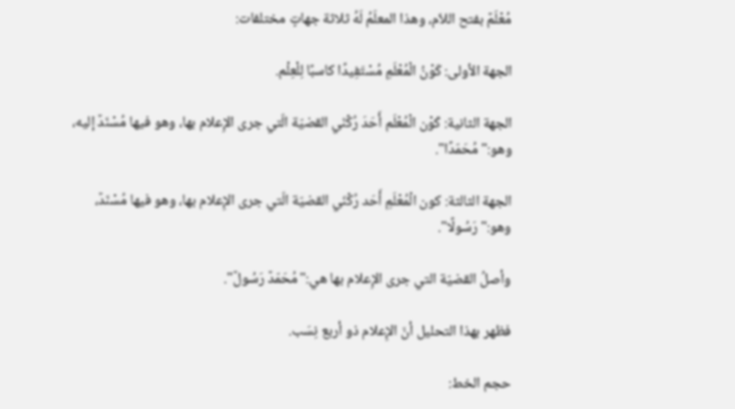مُعْلَمٌ بفتح اللاّم، وهذا المعلَمُ لَهُ ثلاثة جهاتٍ مختلفات:

الجهة الأولى: كَوْنُ الْمُعْلَمِ مُسْتَفِيدًا كاسبًا لِلْعِلْم.

الجهة الثانية: كَوْن الْمُعْلَم أَحَدَ رُكْنَي القضيّة الّتي جرى الإِعلام بها، وهو فيها مُسْنَدٌ إليه، وهو:"مُحَمّدًا".

الجهة الثالثة: كون الْمُعْلَمِ أَحَد رُكْنَي القضيّة الّتي جرى الإِعلام بها، وهو فيها مُسْنَدٌ، وهو:"رَسُولًا".

وأصلُ القضيّة التي جرى الإِعلام بها هي:"مُحَمّدٌ رَسُولٌ".

فظهر بهذا التحليل أنّ الإِعلام ذو أربع نِسَب.

حجم الخط: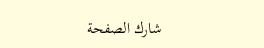شارك الصفحة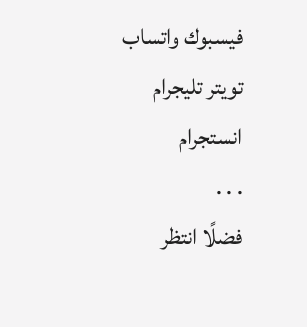فيسبوك واتساب تويتر تليجرام انستجرام
. . .
فضلًا انتظر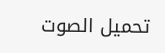تحميل الصوت